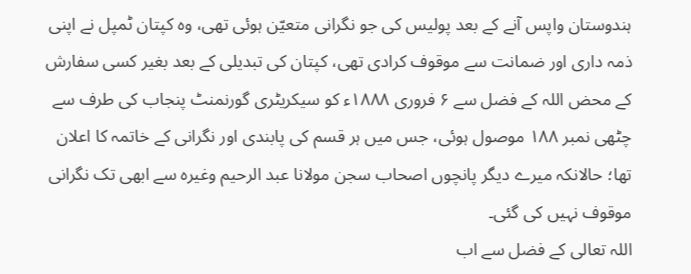ہندوستان واپس آنے کے بعد پولیس کی جو نگرانی متعیّن ہوئی تھی، وہ کپتان ٹمپل نے اپنی ذمہ داری اور ضمانت سے موقوف کرادی تھی، کپتان کی تبدیلی کے بعد بغیر کسی سفارش کے محض اللہ کے فضل سے ۶ فروری ۱۸۸۸ء کو سیکریٹری گورنمنٹ پنجاب کی طرف سے چٹھی نمبر ۱۸۸ موصول ہوئی، جس میں ہر قسم کی پابندی اور نگرانی کے خاتمہ کا اعلان تھا؛ حالانکہ میرے دیگر پانچوں اصحاب سجن مولانا عبد الرحیم وغیرہ سے ابھی تک نگرانی موقوف نہیں کی گئی۔
اللہ تعالی کے فضل سے اب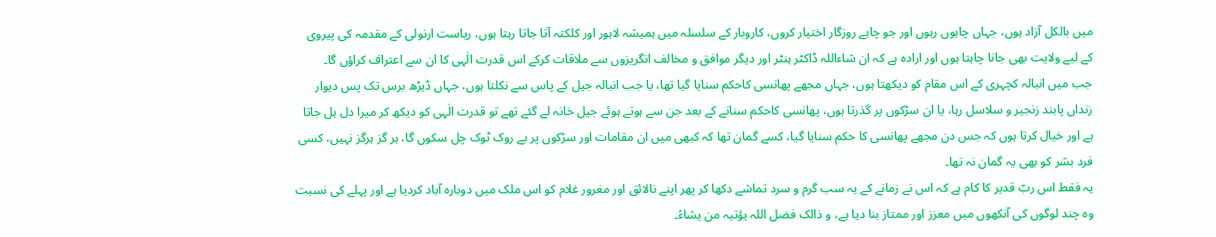میں بالکل آزاد ہوں، جہاں چاہوں رہوں اور جو چاہے روزگار اختیار کروں، کاروبار کے سلسلہ میں ہمیشہ لاہور اور کلکتہ آتا جاتا رہتا ہوں، ریاست ارنولی کے مقدمہ کی پیروی کے لیے ولایت بھی جانا چاہتا ہوں اور ارادہ ہے کہ ان شاءاللہ ڈاکٹر ہنٹر اور دیگر موافق و مخالف انگریزوں سے ملاقات کرکے اس قدرت الٰہی کا ان سے اعتراف کراؤں گا۔
جب میں انبالہ کچہری کے اس مقام کو دیکھتا ہوں، جہاں مجھے پھانسی کاحکم سنایا گیا تھا، یا جب انبالہ جیل کے پاس سے نکلتا ہوں، جہاں ڈیڑھ برس تک پس دیوار زنداں پابند زنجیر و سلاسل رہا، یا ان سڑکوں پر گذرتا ہوں، پھانسی کاحکم سنانے کے بعد جن سے ہوتے ہوئے جیل خانہ لے گئے تھے تو قدرت الٰہی کو دیکھ کر میرا دل ہل جاتا ہے اور خیال کرتا ہوں کہ جس دن مجھے پھانسی کا حکم سنایا گیا، کسے گمان تھا کہ کبھی میں ان مقامات اور سڑکوں پر بے روک ٹوک چل سکوں گا، ہر گز ہرگز نہیں، کسی فرد بشر کو بھی یہ گمان نہ تھا۔
یہ فقط اس ربّ قدیر کا کام ہے کہ اس نے زمانے کے یہ سب گرم و سرد تماشے دکھا کر پھر اپنے نالائق اور مغرور غلام کو اس ملک میں دوبارہ آباد کردیا ہے اور پہلے کی نسبت وہ چند لوگوں کی آنکھوں میں معزز اور ممتاز بنا دیا ہے، و ذالک فضل اللہ یؤتیہ من یشاءُ۔